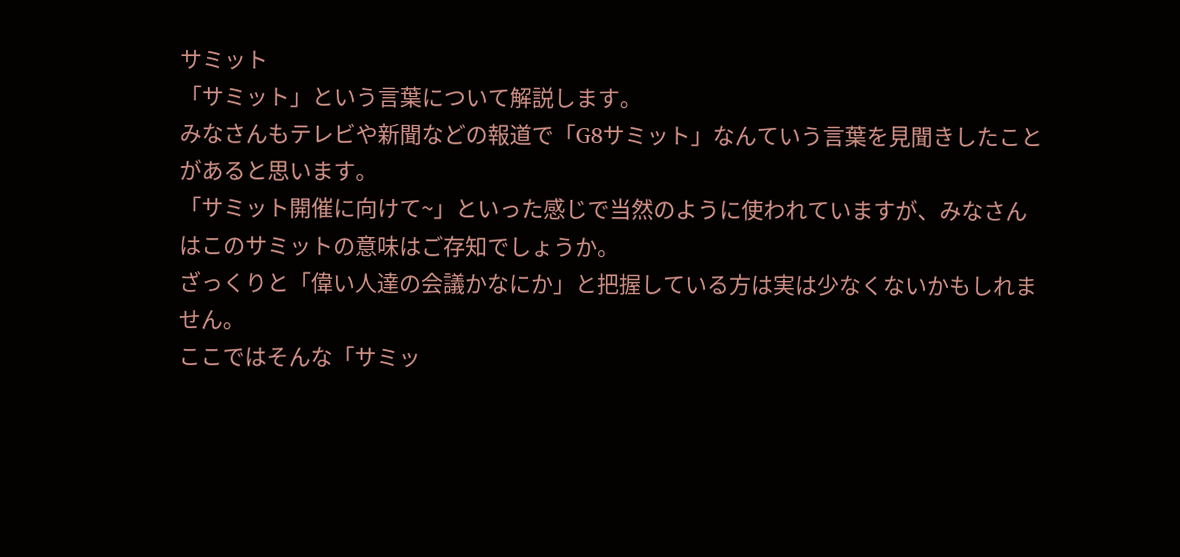サミット
「サミット」という言葉について解説します。
みなさんもテレビや新聞などの報道で「G8サミット」なんていう言葉を見聞きしたことがあると思います。
「サミット開催に向けて~」といった感じで当然のように使われていますが、みなさんはこのサミットの意味はご存知でしょうか。
ざっくりと「偉い人達の会議かなにか」と把握している方は実は少なくないかもしれません。
ここではそんな「サミッ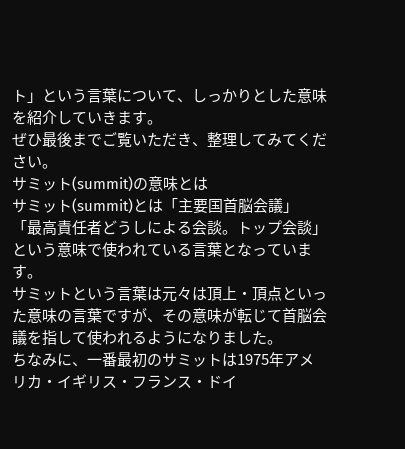ト」という言葉について、しっかりとした意味を紹介していきます。
ぜひ最後までご覧いただき、整理してみてください。
サミット(summit)の意味とは
サミット(summit)とは「主要国首脳会議」「最高責任者どうしによる会談。トップ会談」という意味で使われている言葉となっています。
サミットという言葉は元々は頂上・頂点といった意味の言葉ですが、その意味が転じて首脳会議を指して使われるようになりました。
ちなみに、一番最初のサミットは1975年アメリカ・イギリス・フランス・ドイ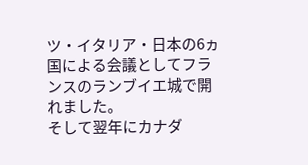ツ・イタリア・日本の6ヵ国による会議としてフランスのランブイエ城で開れました。
そして翌年にカナダ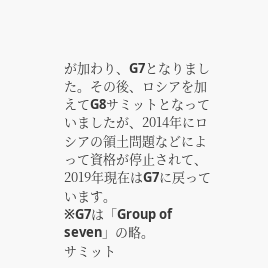が加わり、G7となりました。その後、ロシアを加えてG8サミットとなっていましたが、2014年にロシアの領土問題などによって資格が停止されて、2019年現在はG7に戻っています。
※G7は「Group of seven」の略。
サミット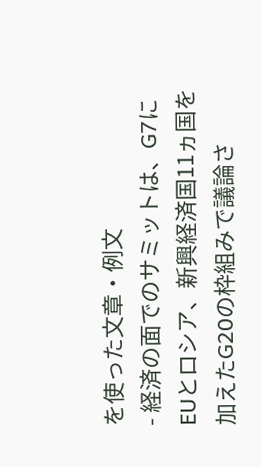を使った文章・例文
- 経済の面でのサミットは、G7にEUとロシア、新興経済国11ヵ国を加えたG20の枠組みで議論さ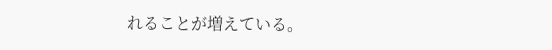れることが増えている。